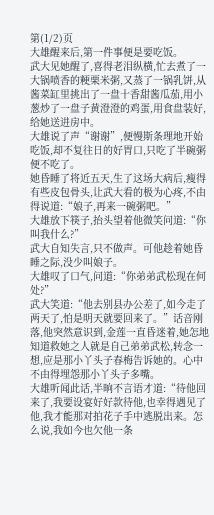第(1/2)页
大雄醒来后,第一件事便是要吃饭。
武大见她醒了,喜得老泪纵横,忙去煮了一大锅喷香的粳栗米粥,又蒸了一锅乳饼,从酱菜缸里挑出了一盘十香甜酱瓜茄,用小葱炒了一盘子黄澄澄的鸡蛋,用食盘装好,给她送进房中。
大雄说了声“谢谢”,便慢斯条理地开始吃饭,却不复往日的好胃口,只吃了半碗粥便不吃了。
她昏睡了将近五天,生了这场大病后,瘦得有些皮包骨头,让武大看的极为心疼,不由得说道:“娘子,再来一碗粥吧。”
大雄放下筷子,抬头望着他微笑问道:“你叫我什么?”
武大自知失言,只不做声。可他趁着她昏睡之际,没少叫娘子。
大雄叹了口气,问道:“你弟弟武松现在何处?”
武大笑道:“他去别县办公差了,如今走了两天了,怕是明天就要回来了。”话音刚落,他突然意识到,金莲一直昏迷着,她怎地知道救她之人就是自己弟弟武松,转念一想,应是那小丫头子春梅告诉她的。心中不由得埋怨那小丫头子多嘴。
大雄听闻此话,半晌不言语才道:“待他回来了,我要设宴好好款待他,也幸得遇见了他,我才能那对拍花子手中逃脱出来。怎么说,我如今也欠他一条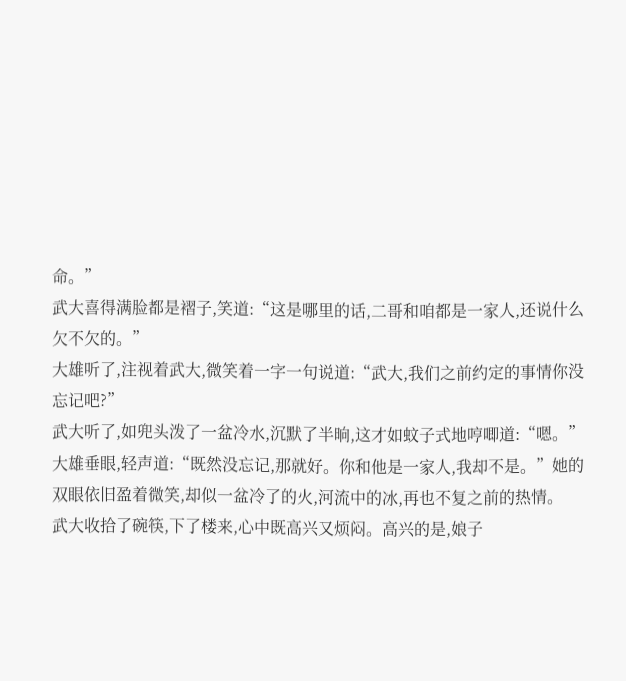命。”
武大喜得满脸都是褶子,笑道:“这是哪里的话,二哥和咱都是一家人,还说什么欠不欠的。”
大雄听了,注视着武大,微笑着一字一句说道:“武大,我们之前约定的事情你没忘记吧?”
武大听了,如兜头泼了一盆冷水,沉默了半晌,这才如蚊子式地哼唧道:“嗯。”
大雄垂眼,轻声道:“既然没忘记,那就好。你和他是一家人,我却不是。”她的双眼依旧盈着微笑,却似一盆冷了的火,河流中的冰,再也不复之前的热情。
武大收拾了碗筷,下了楼来,心中既高兴又烦闷。高兴的是,娘子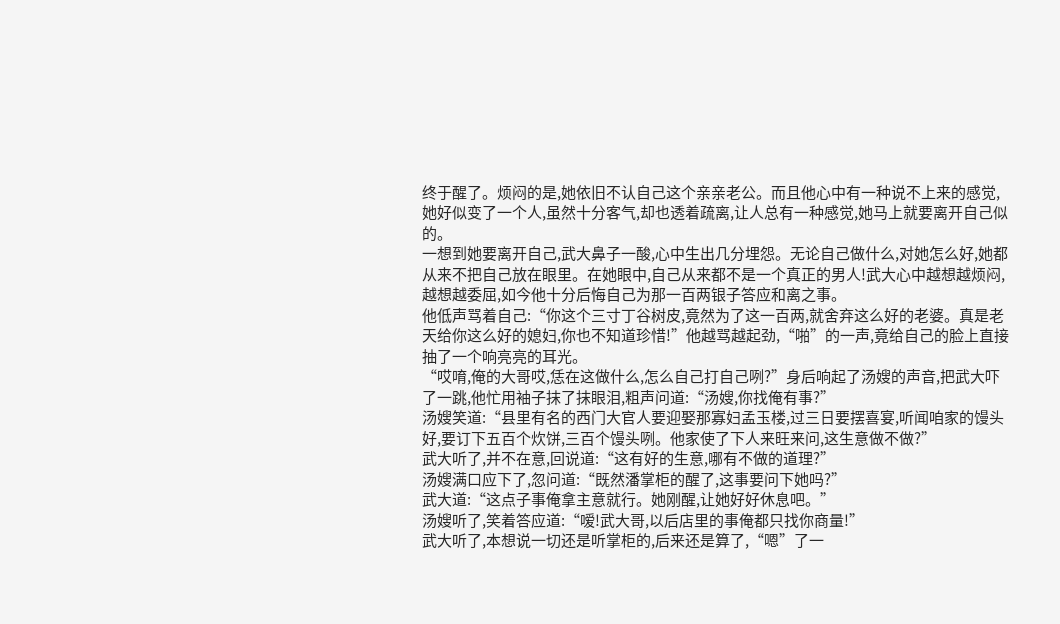终于醒了。烦闷的是,她依旧不认自己这个亲亲老公。而且他心中有一种说不上来的感觉,她好似变了一个人,虽然十分客气,却也透着疏离,让人总有一种感觉,她马上就要离开自己似的。
一想到她要离开自己,武大鼻子一酸,心中生出几分埋怨。无论自己做什么,对她怎么好,她都从来不把自己放在眼里。在她眼中,自己从来都不是一个真正的男人!武大心中越想越烦闷,越想越委屈,如今他十分后悔自己为那一百两银子答应和离之事。
他低声骂着自己:“你这个三寸丁谷树皮,竟然为了这一百两,就舍弃这么好的老婆。真是老天给你这么好的媳妇,你也不知道珍惜!”他越骂越起劲,“啪”的一声,竟给自己的脸上直接抽了一个响亮亮的耳光。
“哎唷,俺的大哥哎,恁在这做什么,怎么自己打自己咧?”身后响起了汤嫂的声音,把武大吓了一跳,他忙用袖子抹了抹眼泪,粗声问道:“汤嫂,你找俺有事?”
汤嫂笑道:“县里有名的西门大官人要迎娶那寡妇孟玉楼,过三日要摆喜宴,听闻咱家的馒头好,要订下五百个炊饼,三百个馒头咧。他家使了下人来旺来问,这生意做不做?”
武大听了,并不在意,回说道:“这有好的生意,哪有不做的道理?”
汤嫂满口应下了,忽问道:“既然潘掌柜的醒了,这事要问下她吗?”
武大道:“这点子事俺拿主意就行。她刚醒,让她好好休息吧。”
汤嫂听了,笑着答应道:“嗳!武大哥,以后店里的事俺都只找你商量!”
武大听了,本想说一切还是听掌柜的,后来还是算了,“嗯”了一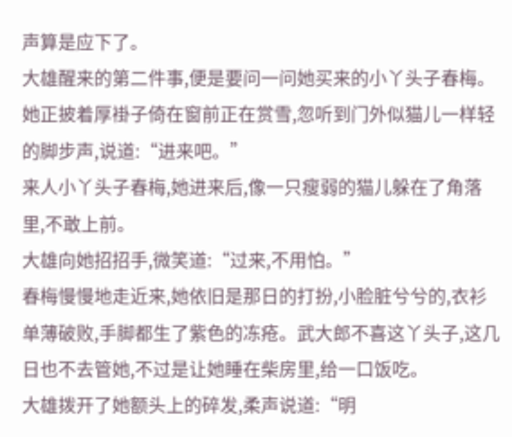声算是应下了。
大雄醒来的第二件事,便是要问一问她买来的小丫头子春梅。
她正披着厚褂子倚在窗前正在赏雪,忽听到门外似猫儿一样轻的脚步声,说道:“进来吧。”
来人小丫头子春梅,她进来后,像一只瘦弱的猫儿躲在了角落里,不敢上前。
大雄向她招招手,微笑道:“过来,不用怕。”
春梅慢慢地走近来,她依旧是那日的打扮,小脸脏兮兮的,衣衫单薄破败,手脚都生了紫色的冻疮。武大郎不喜这丫头子,这几日也不去管她,不过是让她睡在柴房里,给一口饭吃。
大雄拨开了她额头上的碎发,柔声说道:“明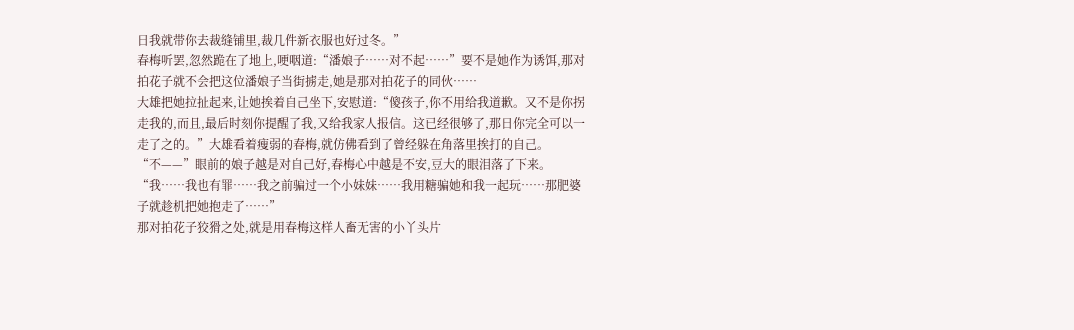日我就带你去裁缝铺里,裁几件新衣服也好过冬。”
春梅听罢,忽然跪在了地上,哽咽道:“潘娘子……对不起……”要不是她作为诱饵,那对拍花子就不会把这位潘娘子当街掳走,她是那对拍花子的同伙……
大雄把她拉扯起来,让她挨着自己坐下,安慰道:“傻孩子,你不用给我道歉。又不是你拐走我的,而且,最后时刻你提醒了我,又给我家人报信。这已经很够了,那日你完全可以一走了之的。”大雄看着瘦弱的春梅,就仿佛看到了曾经躲在角落里挨打的自己。
“不——”眼前的娘子越是对自己好,春梅心中越是不安,豆大的眼泪落了下来。“我……我也有罪……我之前骗过一个小妹妹……我用糖骗她和我一起玩……那肥婆子就趁机把她抱走了……”
那对拍花子狡猾之处,就是用春梅这样人畜无害的小丫头片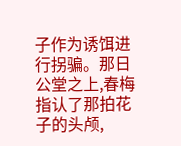子作为诱饵进行拐骗。那日公堂之上,春梅指认了那拍花子的头颅,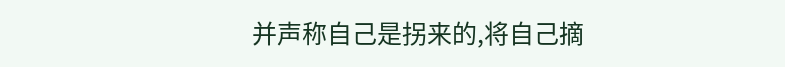并声称自己是拐来的,将自己摘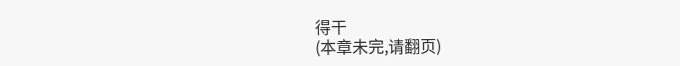得干
(本章未完,请翻页)